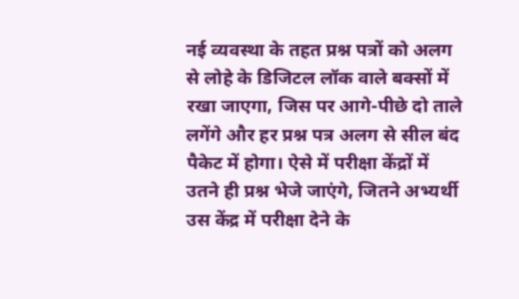नई व्यवस्था के तहत प्रश्न पत्रों को अलग से लोहे के डिजिटल लॉक वाले बक्सों में रखा जाएगा, जिस पर आगे-पीछे दो ताले लगेंगे और हर प्रश्न पत्र अलग से सील बंद पैकेट में होगा। ऐसे में परीक्षा केंद्रों में उतने ही प्रश्न भेजे जाएंगे, जितने अभ्यर्थी उस केंद्र में परीक्षा देने के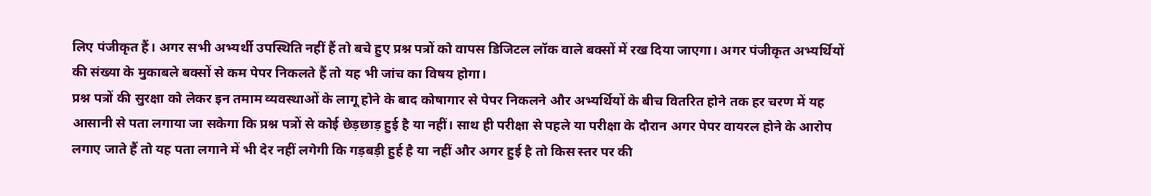लिए पंजीकृत हैं। अगर सभी अभ्यर्थी उपस्थिति नहीं हैं तो बचे हुए प्रश्न पत्रों को वापस डिजिटल लॉक वाले बक्सों में रख दिया जाएगा। अगर पंजीकृत अभ्यर्थियों की संख्या के मुकाबले बक्सों से कम पेपर निकलते हैं तो यह भी जांच का विषय होगा।
प्रश्न पत्रों की सुरक्षा को लेकर इन तमाम व्यवस्थाओं के लागू होने के बाद कोषागार से पेपर निकलने और अभ्यर्थियों के बीच वितरित होने तक हर चरण में यह आसानी से पता लगाया जा सकेगा कि प्रश्न पत्रों से कोई छेड़छाड़ हुई है या नहीं। साथ ही परीक्षा से पहले या परीक्षा के दौरान अगर पेपर वायरल होने के आरोप लगाए जाते हैं तो यह पता लगाने में भी देर नहीं लगेगी कि गड़बड़ी हुर्ह है या नहीं और अगर हुई है तो किस स्तर पर की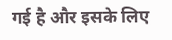गई है और इसके लिए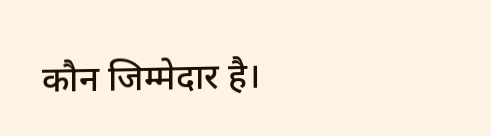कौन जिम्मेदार है।